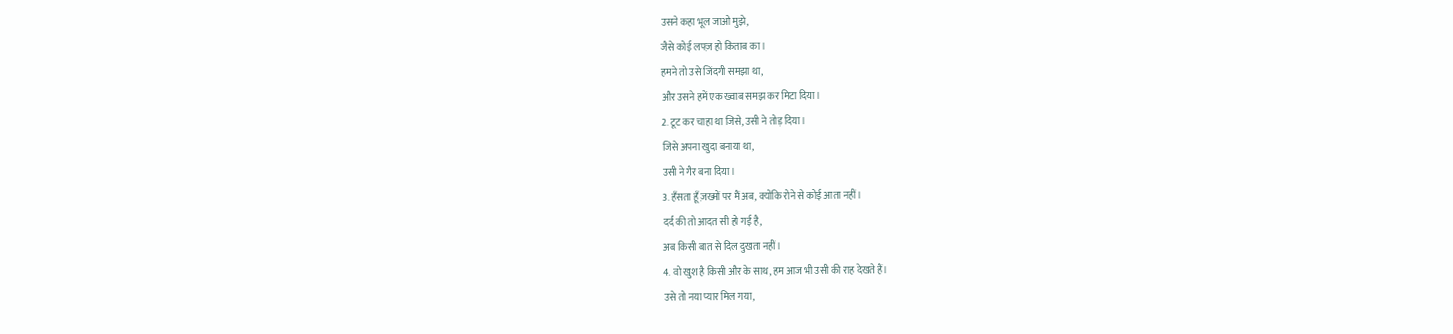उसने कहा भूल जाओ मुझे,
जैसे कोई लफ्ज़ हो किताब का।
हमने तो उसे जिंदगी समझा था,
और उसने हमें एक ख्वाब समझ कर मिटा दिया।
2. टूट कर चाहा था जिसे, उसी ने तोड़ दिया।
जिसे अपना खुदा बनाया था,
उसी ने गैर बना दिया।
3. हँसता हूँ ज़ख्मों पर मैं अब, क्योंकि रोने से कोई आता नहीं।
दर्द की तो आदत सी हो गई है,
अब किसी बात से दिल दुखता नहीं।
4. वो खुश है किसी और के साथ, हम आज भी उसी की राह देखते हैं।
उसे तो नया प्यार मिल गया,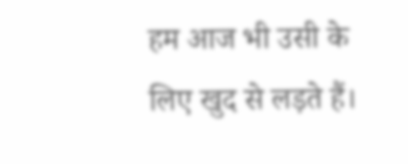हम आज भी उसी के लिए खुद से लड़ते हैं।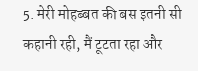5. मेरी मोहब्बत की बस इतनी सी कहानी रही, मैं टूटता रहा और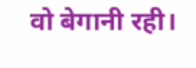वो बेगानी रही।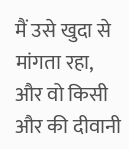मैं उसे खुदा से मांगता रहा,
और वो किसी और की दीवानी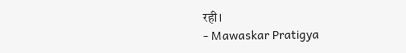रही।
- Mawaskar Pratigya